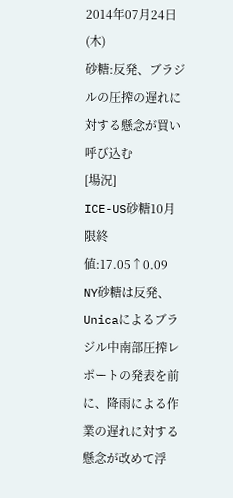2014年07月24日(木)
砂糖:反発、ブラジルの圧搾の遅れに対する懸念が買い呼び込む
[場況]
ICE-US砂糖10月限終値:17.05↑0.09
NY砂糖は反発、Unicaによるブラジル中南部圧搾レポートの発表を前に、降雨による作業の遅れに対する懸念が改めて浮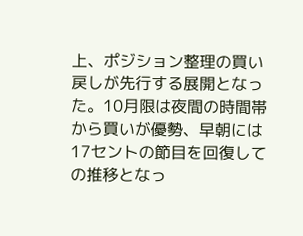上、ポジション整理の買い戻しが先行する展開となった。10月限は夜間の時間帯から買いが優勢、早朝には17セントの節目を回復しての推移となっ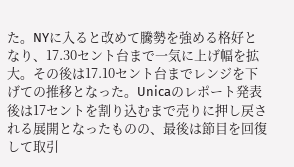た。NYに入ると改めて騰勢を強める格好となり、17.30セント台まで一気に上げ幅を拡大。その後は17.10セント台までレンジを下げての推移となった。Unicaのレポート発表後は17セントを割り込むまで売りに押し戻される展開となったものの、最後は節目を回復して取引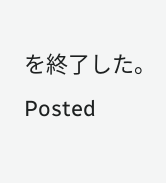を終了した。
Posted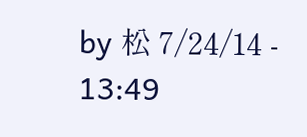by 松 7/24/14 - 13:49